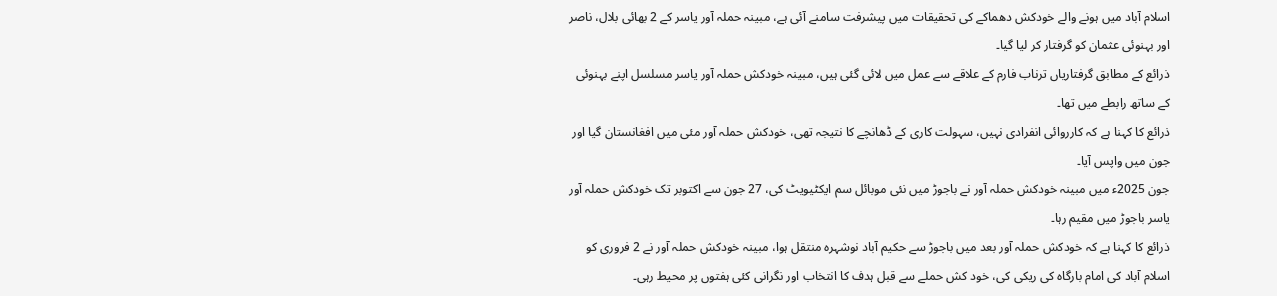اسلام آباد میں ہونے والے خودکش دھماکے کی تحقیقات میں پیشرفت سامنے آئی ہے، مبینہ حملہ آور یاسر کے 2 بھائی بلال، ناصر اور بہنوئی عثمان کو گرفتار کر لیا گیا۔
ذرائع کے مطابق گرفتاریاں ترناب فارم کے علاقے سے عمل میں لائی گئی ہیں، مبینہ خودکش حملہ آور یاسر مسلسل اپنے بہنوئی کے ساتھ رابطے میں تھا۔
ذرائع کا کہنا ہے کہ کارروائی انفرادی نہیں، سہولت کاری کے ڈھانچے کا نتیجہ تھی، خودکش حملہ آور مئی میں افغانستان گیا اور جون میں واپس آیا۔
جون 2025ء میں مبینہ خودکش حملہ آور نے باجوڑ میں نئی موبائل سم ایکٹیویٹ کی، 27 جون سے اکتوبر تک خودکش حملہ آور یاسر باجوڑ میں مقیم رہا۔
ذرائع کا کہنا ہے کہ خودکش حملہ آور بعد میں باجوڑ سے حکیم آباد نوشہرہ منتقل ہوا، مبینہ خودکش حملہ آور نے 2 فروری کو اسلام آباد کی امام بارگاہ کی ریکی کی، خود کش حملے سے قبل ہدف کا انتخاب اور نگرانی کئی ہفتوں پر محیط رہی۔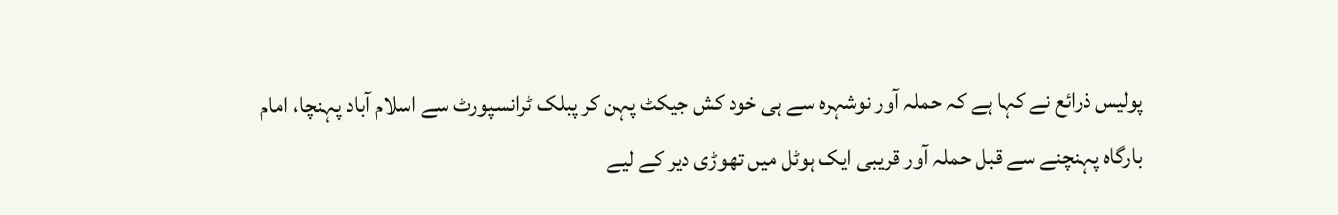پولیس ذرائع نے کہا ہے کہ حملہ آور نوشہرہ سے ہی خود کش جیکٹ پہن کر پبلک ٹرانسپورٹ سے اسلام آباد پہنچا، امام بارگاہ پہنچنے سے قبل حملہ آور قریبی ایک ہوٹل میں تھوڑی دیر کے لیے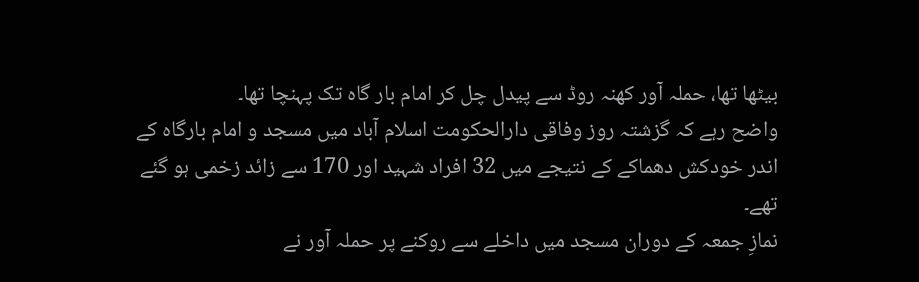بیٹھا تھا، حملہ آور کھنہ روڈ سے پیدل چل کر امام بار گاہ تک پہنچا تھا۔
واضح رہے کہ گزشتہ روز وفاقی دارالحکومت اسلام آباد میں مسجد و امام بارگاہ کے اندر خودکش دھماکے کے نتیجے میں 32 افراد شہید اور 170 سے زائد زخمی ہو گئے تھے۔
نمازِ جمعہ کے دوران مسجد میں داخلے سے روکنے پر حملہ آور نے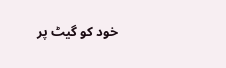خود کو گیٹ پر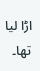اڑا لیا تھا۔